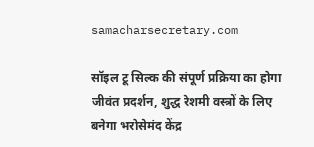samacharsecretary.com

सॉइल टू सिल्क की संपूर्ण प्रक्रिया का होगा जीवंत प्रदर्शन, शुद्ध रेशमी वस्त्रों के लिए बनेगा भरोसेमंद केंद्र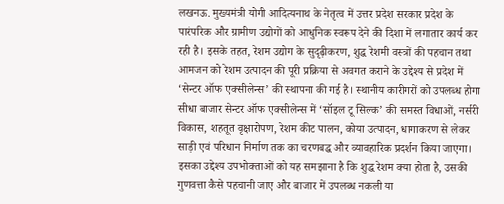लखनऊ. मुख्यमंत्री योगी आदित्यनाथ के नेतृत्व में उत्तर प्रदेश सरकार प्रदेश के पारंपरिक और ग्रामीण उद्योगों को आधुनिक स्वरूप देने की दिशा में लगातार कार्य कर रही है। इसके तहत, रेशम उद्योग के सुदृढ़ीकरण, शुद्ध रेशमी वस्त्रों की पहचान तथा आमजन को रेशम उत्पादन की पूरी प्रक्रिया से अवगत कराने के उद्देश्य से प्रदेश में ‘सेन्टर ऑफ एक्सीलेन्स’ की स्थापना की गई है। स्थानीय कारीगरों को उपलब्ध होगा सीधा बाजार सेन्टर ऑफ एक्सीलेन्स में ‘सॉइल टू सिल्क’ की समस्त विधाओं, नर्सरी विकास, शहतूत वृक्षारोपण, रेशम कीट पालन, कोया उत्पादन, धागाकरण से लेकर साड़ी एवं परिधान निर्माण तक का चरणबद्ध और व्यावहारिक प्रदर्शन किया जाएगा। इसका उद्देश्य उपभोक्ताओं को यह समझाना है कि शुद्ध रेशम क्या होता है, उसकी गुणवत्ता कैसे पहचानी जाए और बाजार में उपलब्ध नकली या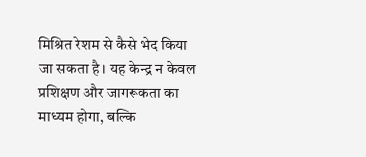मिश्रित रेशम से कैसे भेद किया जा सकता है। यह केन्द्र न केवल प्रशिक्षण और जागरूकता का माध्यम होगा, बल्कि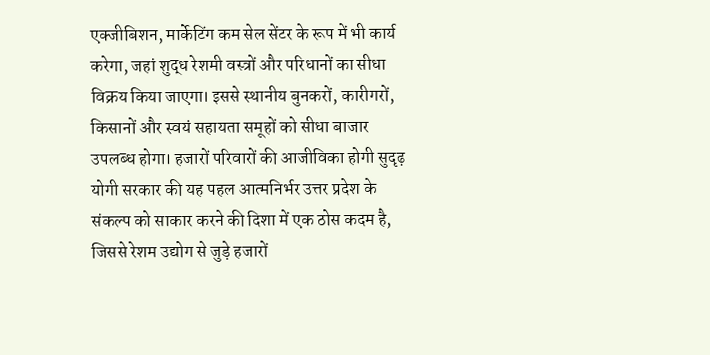एक्जीबिशन, मार्केटिंग कम सेल सेंटर के रूप में भी कार्य करेगा, जहां शुद्ध रेशमी वस्त्रों और परिधानों का सीधा विक्रय किया जाएगा। इससे स्थानीय बुनकरों, कारीगरों, किसानों और स्वयं सहायता समूहों को सीधा बाजार उपलब्ध होगा। हजारों परिवारों की आजीविका होगी सुदृढ़ योगी सरकार की यह पहल आत्मनिर्भर उत्तर प्रदेश के संकल्प को साकार करने की दिशा में एक ठोस कदम है, जिससे रेशम उद्योग से जुड़े हजारों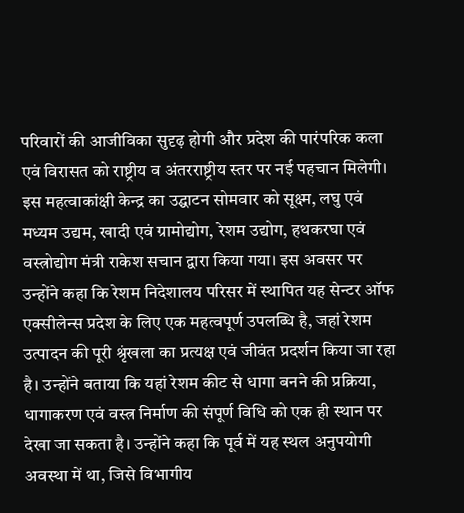परिवारों की आजीविका सुदृढ़ होगी और प्रदेश की पारंपरिक कला एवं विरासत को राष्ट्रीय व अंतरराष्ट्रीय स्तर पर नई पहचान मिलेगी। इस महत्वाकांक्षी केन्द्र का उद्घाटन सोमवार को सूक्ष्म, लघु एवं मध्यम उद्यम, खादी एवं ग्रामोद्योग, रेशम उद्योग, हथकरघा एवं वस्त्रोद्योग मंत्री राकेश सचान द्वारा किया गया। इस अवसर पर उन्होंने कहा कि रेशम निदेशालय परिसर में स्थापित यह सेन्टर ऑफ एक्सीलेन्स प्रदेश के लिए एक महत्वपूर्ण उपलब्धि है, जहां रेशम उत्पादन की पूरी श्रृंखला का प्रत्यक्ष एवं जीवंत प्रदर्शन किया जा रहा है। उन्होंने बताया कि यहां रेशम कीट से धागा बनने की प्रक्रिया, धागाकरण एवं वस्त्र निर्माण की संपूर्ण विधि को एक ही स्थान पर देखा जा सकता है। उन्होंने कहा कि पूर्व में यह स्थल अनुपयोगी अवस्था में था, जिसे विभागीय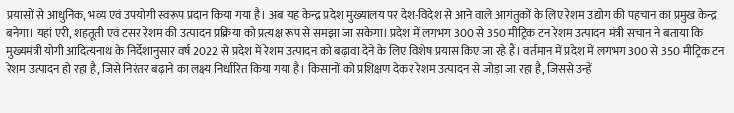प्रयासों से आधुनिक, भव्य एवं उपयोगी स्वरूप प्रदान किया गया है। अब यह केन्द्र प्रदेश मुख्यालय पर देश-विदेश से आने वाले आगंतुकों के लिए रेशम उद्योग की पहचान का प्रमुख केन्द्र बनेगा। यहां एरी, शहतूती एवं टसर रेशम की उत्पादन प्रक्रिया को प्रत्यक्ष रूप से समझा जा सकेगा। प्रदेश में लगभग 300 से 350 मीट्रिक टन रेशम उत्पादन मंत्री सचान ने बताया कि मुख्यमंत्री योगी आदित्यनाथ के निर्देशानुसार वर्ष 2022 से प्रदेश में रेशम उत्पादन को बढ़ावा देने के लिए विशेष प्रयास किए जा रहे हैं। वर्तमान में प्रदेश में लगभग 300 से 350 मीट्रिक टन रेशम उत्पादन हो रहा है, जिसे निरंतर बढ़ाने का लक्ष्य निर्धारित किया गया है। किसानों को प्रशिक्षण देकर रेशम उत्पादन से जोड़ा जा रहा है, जिससे उन्हें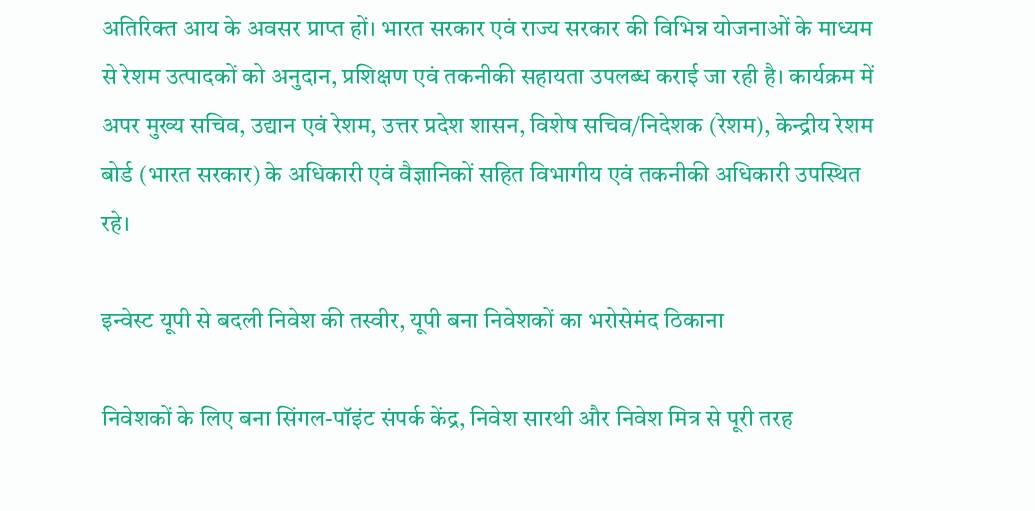अतिरिक्त आय के अवसर प्राप्त हों। भारत सरकार एवं राज्य सरकार की विभिन्न योजनाओं के माध्यम से रेशम उत्पादकों को अनुदान, प्रशिक्षण एवं तकनीकी सहायता उपलब्ध कराई जा रही है। कार्यक्रम में अपर मुख्य सचिव, उद्यान एवं रेशम, उत्तर प्रदेश शासन, विशेष सचिव/निदेशक (रेशम), केन्द्रीय रेशम बोर्ड (भारत सरकार) के अधिकारी एवं वैज्ञानिकों सहित विभागीय एवं तकनीकी अधिकारी उपस्थित रहे।

इन्वेस्ट यूपी से बदली निवेश की तस्वीर, यूपी बना निवेशकों का भरोसेमंद ठिकाना

निवेशकों के लिए बना सिंगल-पॉइंट संपर्क केंद्र, निवेश सारथी और निवेश मित्र से पूरी तरह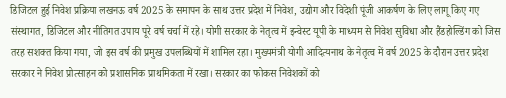डिजिटल हुई निवेश प्रक्रिया लखनऊ वर्ष 2025 के समापन के साथ उत्तर प्रदेश में निवेश, उद्योग और विदेशी पूंजी आकर्षण के लिए लागू किए गए संस्थागत, डिजिटल और नीतिगत उपाय पूरे वर्ष चर्चा में रहे। योगी सरकार के नेतृत्व में इन्वेस्ट यूपी के माध्यम से निवेश सुविधा और हैंडहोल्डिंग को जिस तरह सशक्त किया गया, जो इस वर्ष की प्रमुख उपलब्धियों में शामिल रहा। मुख्यमंत्री योगी आदित्यनाथ के नेतृत्व में वर्ष 2025 के दौरान उत्तर प्रदेश सरकार ने निवेश प्रोत्साहन को प्रशासनिक प्राथमिकता में रखा। सरकार का फोकस निवेशकों को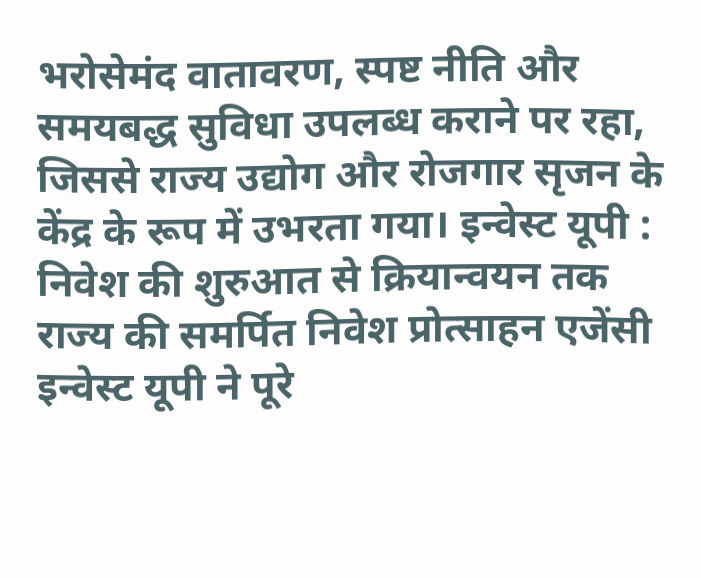भरोसेमंद वातावरण, स्पष्ट नीति और समयबद्ध सुविधा उपलब्ध कराने पर रहा, जिससे राज्य उद्योग और रोजगार सृजन के केंद्र के रूप में उभरता गया। इन्वेस्ट यूपी : निवेश की शुरुआत से क्रियान्वयन तक राज्य की समर्पित निवेश प्रोत्साहन एजेंसी इन्वेस्ट यूपी ने पूरे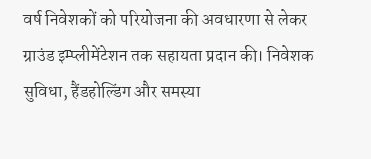वर्ष निवेशकों को परियोजना की अवधारणा से लेकर ग्राउंड इम्प्लीमेंटेशन तक सहायता प्रदान की। निवेशक सुविधा, हैंडहोल्डिंग और समस्या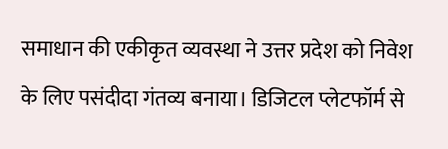समाधान की एकीकृत व्यवस्था ने उत्तर प्रदेश को निवेश के लिए पसंदीदा गंतव्य बनाया। डिजिटल प्लेटफॉर्म से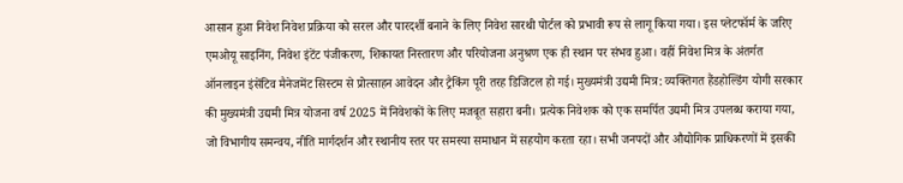आसान हुआ निवेश निवेश प्रक्रिया को सरल और पारदर्शी बनाने के लिए निवेश सारथी पोर्टल को प्रभावी रूप से लागू किया गया। इस प्लेटफॉर्म के जरिए एमओयू साइनिंग, निवेश इंटेंट पंजीकरण, शिकायत निस्तारण और परियोजना अनुश्रण एक ही स्थान पर संभव हुआ। वहीं निवेश मित्र के अंतर्गत ऑनलाइन इंसेंटिव मैनेजमेंट सिस्टम से प्रोत्साहन आवेदन और ट्रैकिंग पूरी तरह डिजिटल हो गई। मुख्यमंत्री उद्यमी मित्र: व्यक्तिगत हैंडहोल्डिंग योगी सरकार की मुख्यमंत्री उद्यमी मित्र योजना वर्ष 2025 में निवेशकों के लिए मजबूत सहारा बनी। प्रत्येक निवेशक को एक समर्पित उद्यमी मित्र उपलब्ध कराया गया, जो विभागीय समन्वय, नीति मार्गदर्शन और स्थानीय स्तर पर समस्या समाधान में सहयोग करता रहा। सभी जनपदों और औद्योगिक प्राधिकरणों में इसकी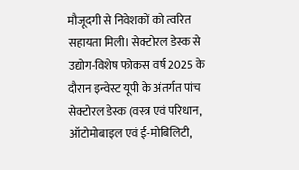मौजूदगी से निवेशकों को त्वरित सहायता मिली। सेक्टोरल डेस्क से उद्योग-विशेष फोकस वर्ष 2025 के दौरान इन्वेस्ट यूपी के अंतर्गत पांच सेक्टोरल डेस्क (वस्त्र एवं परिधान, ऑटोमोबाइल एवं ई-मोबिलिटी,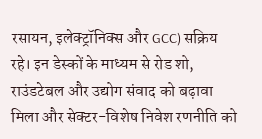रसायन, इलेक्ट्रॉनिक्स और GCC) सक्रिय रहे। इन डेस्कों के माध्यम से रोड शो, राउंडटेबल और उद्योग संवाद को बढ़ावा मिला और सेक्टर-विशेष निवेश रणनीति को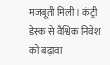मजबूती मिली। कंट्री डेस्क से वैश्विक निवेश को बढ़ावा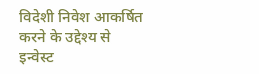विदेशी निवेश आकर्षित करने के उद्देश्य से इन्वेस्ट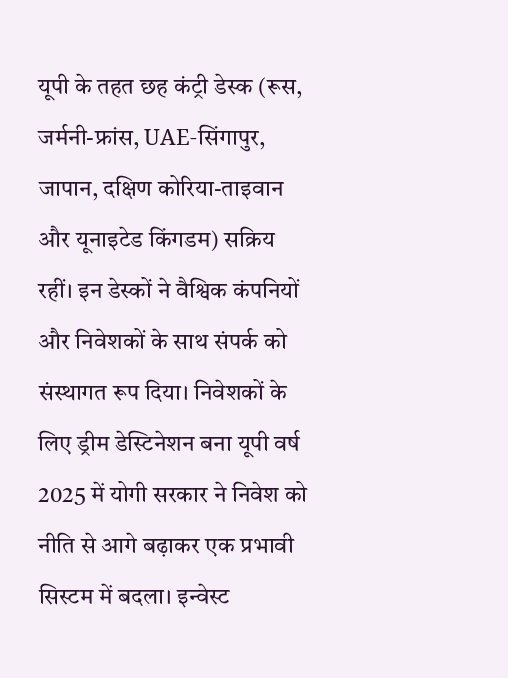यूपी के तहत छह कंट्री डेस्क (रूस, जर्मनी-फ्रांस, UAE-सिंगापुर, जापान, दक्षिण कोरिया-ताइवान और यूनाइटेड किंगडम) सक्रिय रहीं। इन डेस्कों ने वैश्विक कंपनियों और निवेशकों के साथ संपर्क को संस्थागत रूप दिया। निवेशकों के लिए ड्रीम डेस्टिनेशन बना यूपी वर्ष 2025 में योगी सरकार ने निवेश को नीति से आगे बढ़ाकर एक प्रभावी सिस्टम में बदला। इन्वेस्ट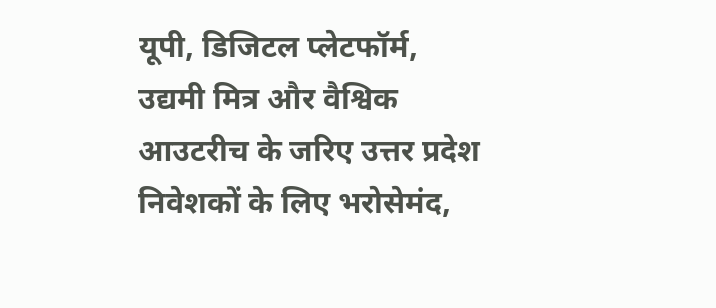यूपी, डिजिटल प्लेटफॉर्म, उद्यमी मित्र और वैश्विक आउटरीच के जरिए उत्तर प्रदेश निवेशकों के लिए भरोसेमंद,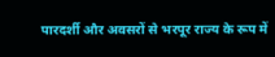पारदर्शी और अवसरों से भरपूर राज्य के रूप में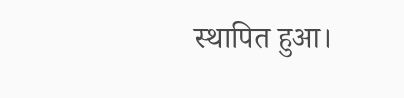स्थापित हुआ।